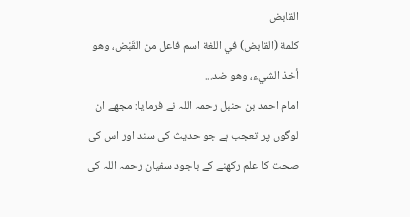القابض
كلمة (القابض) في اللغة اسم فاعل من القَبْض، وهو أخذ الشيء، وهو ضد...
امام احمد بن حنبل رحمہ اللہ نے فرمایا: مجھے ان لوگوں پر تعجب ہے جو حدیث کی سند اور اس کی صحت کا علم رکھنے کے باجود سفیان رحمہ اللہ کی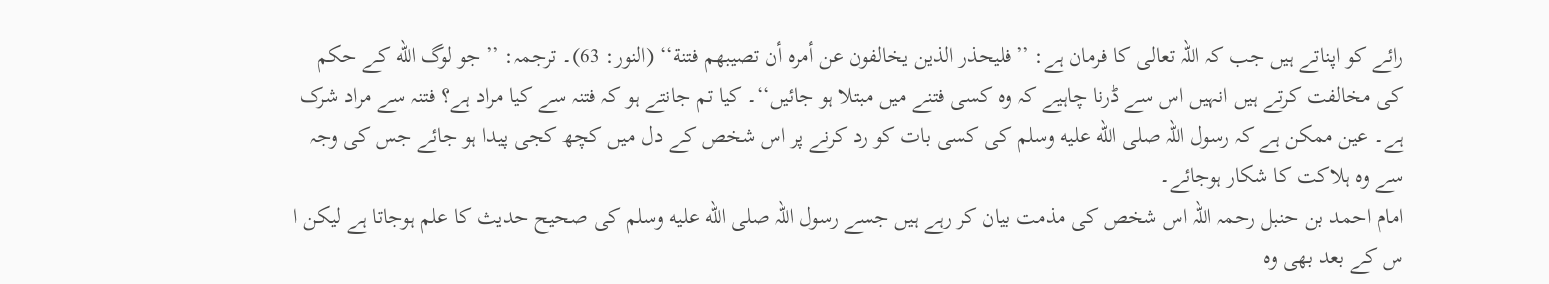رائے کو اپناتے ہیں جب کہ اللہ تعالی کا فرمان ہے: ’’فليحذر الذين يخالفون عن أمره أن تصيبهم فتنة‘‘ (النور: 63)۔ ترجمہ: ’’جو لوگ الله کے حکم کی مخالفت کرتے ہیں انہیں اس سے ڈرنا چاہیے کہ وہ کسی فتنے میں مبتلا ہو جائیں‘‘۔ کیا تم جانتے ہو کہ فتنہ سے کیا مراد ہے؟ فتنہ سے مراد شرک ہے۔ عین ممکن ہے کہ رسول اللہ صلى الله عليه وسلم کی کسی بات کو رد کرنے پر اس شخص کے دل میں کچھ کجی پیدا ہو جائے جس کی وجہ سے وہ ہلاکت کا شکار ہوجائے۔
امام احمد بن حنبل رحمہ اللہ اس شخص کی مذمت بیان کر رہے ہیں جسے رسول اللہ صلى الله عليه وسلم کی صحیح حدیث کا علم ہوجاتا ہے لیکن ا س کے بعد بھی وہ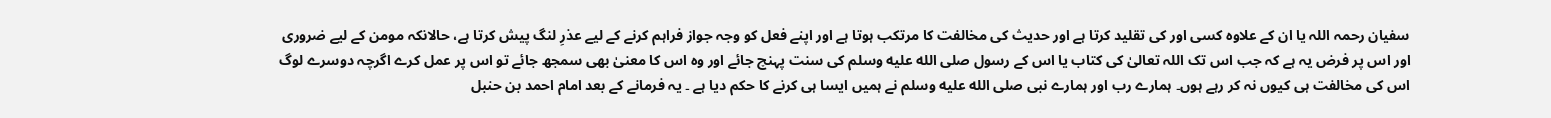سفیان رحمہ اللہ یا ان کے علاوہ کسی اور کی تقلید کرتا ہے اور حدیث کی مخالفت کا مرتکب ہوتا ہے اور اپنے فعل کو وجہ جواز فراہم کرنے کے لیے عذرِ لنگ پیش کرتا ہے، حالانکہ مومن کے لیے ضروری اور اس پر فرض یہ ہے کہ جب اس تک اللہ تعالیٰ کی کتاب یا اس کے رسول صلى الله عليه وسلم کی سنت پہنچ جائے اور وہ اس کا معنیٰ بھی سمجھ جائے تو اس پر عمل کرے اگرچہ دوسرے لوگ اس کی مخالفت ہی کیوں نہ کر رہے ہوں۔ ہمارے رب اور ہمارے نبی صلى الله عليه وسلم نے ہمیں ایسا ہی کرنے کا حکم دیا ہے ۔ یہ فرمانے کے بعد امام احمد بن حنبل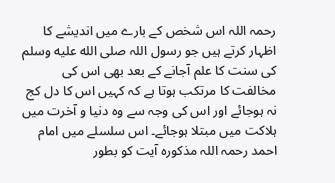رحمہ اللہ اس شخص کے بارے میں اندیشے کا اظہار کرتے ہیں جو رسول اللہ صلى الله عليه وسلم کی سنت کا علم آجانے کے بعد بھی اس کی مخالفت کا مرتکب ہوتا ہے کہ کہیں اس کا دل کج نہ ہوجائے اور اس کی وجہ سے وہ دنیا و آخرت میں ہلاکت میں مبتلا ہوجائے۔ اس سلسلے میں امام احمد رحمہ اللہ مذکورہ آیت کو بطور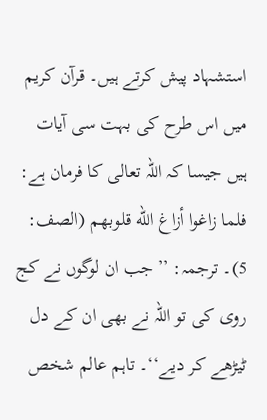استشہاد پیش کرتے ہیں۔ قرآن کریم میں اس طرح کی بہت سی آیات ہیں جیسا کہ اللہ تعالی کا فرمان ہے: فلما زاغوا أزاغ الله قلوبهم (الصف: 5)۔ ترجمہ: ’’جب ان لوگوں نے کج روی کی تو اللہ نے بھی ان کے دل ٹیڑھے کر دیے‘‘۔ تاہم عالم شخص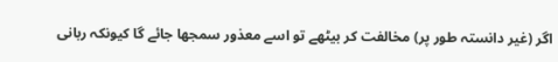اگر (غیر دانستہ طور پر) مخالفت کر بیٹھے تو اسے معذور سمجھا جائے گا کیونکہ ربانی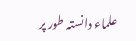علماء دانستہ طور پر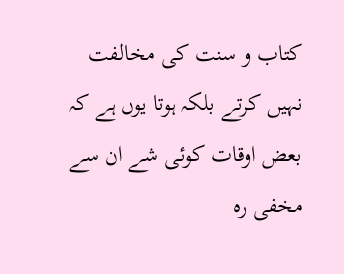کتاب و سنت کی مخالفت نہیں کرتے بلکہ ہوتا یوں ہے کہ بعض اوقات کوئی شے ان سے مخفی رہ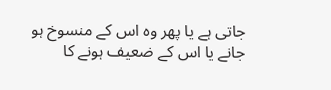جاتی ہے یا پھر وہ اس کے منسوخ ہو جانے یا اس کے ضعیف ہونے کا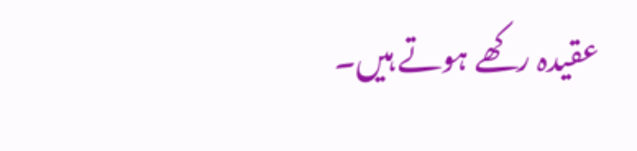عقیدہ رکھے ہوتے ہیں۔